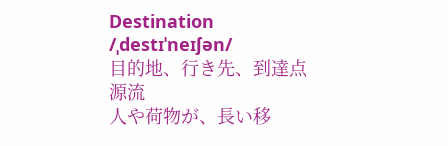Destination
/ˌdestɪˈneɪʃən/
目的地、行き先、到達点
源流
人や荷物が、長い移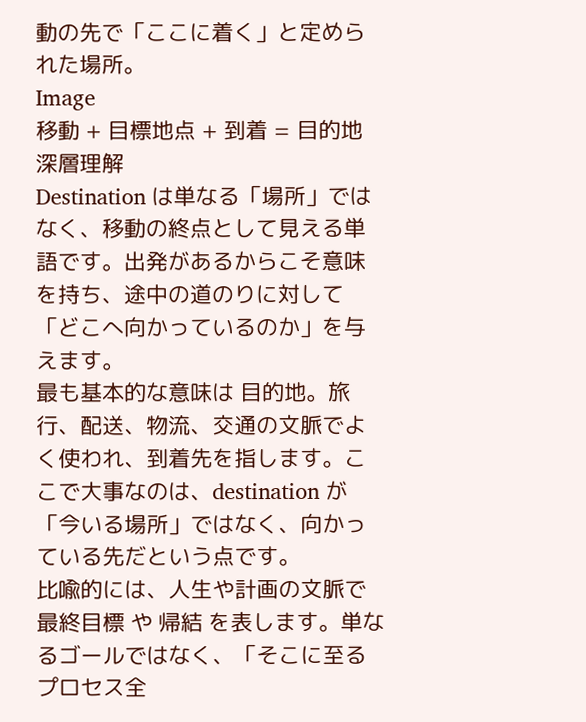動の先で「ここに着く」と定められた場所。
Image
移動 + 目標地点 + 到着 = 目的地
深層理解
Destination は単なる「場所」ではなく、移動の終点として見える単語です。出発があるからこそ意味を持ち、途中の道のりに対して「どこへ向かっているのか」を与えます。
最も基本的な意味は 目的地。旅行、配送、物流、交通の文脈でよく使われ、到着先を指します。ここで大事なのは、destination が「今いる場所」ではなく、向かっている先だという点です。
比喩的には、人生や計画の文脈で 最終目標 や 帰結 を表します。単なるゴールではなく、「そこに至るプロセス全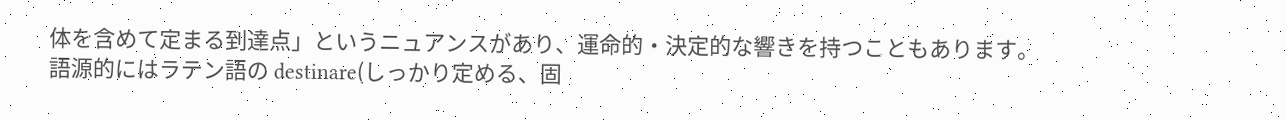体を含めて定まる到達点」というニュアンスがあり、運命的・決定的な響きを持つこともあります。
語源的にはラテン語の destinare(しっかり定める、固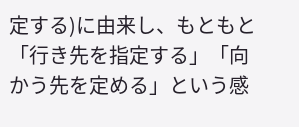定する)に由来し、もともと「行き先を指定する」「向かう先を定める」という感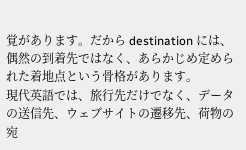覚があります。だから destination には、偶然の到着先ではなく、あらかじめ定められた着地点という骨格があります。
現代英語では、旅行先だけでなく、データの送信先、ウェブサイトの遷移先、荷物の宛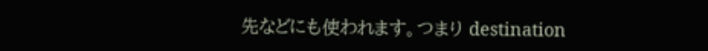先などにも使われます。つまり destination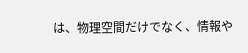は、物理空間だけでなく、情報や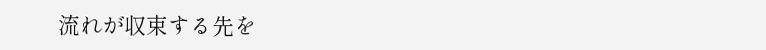流れが収束する先を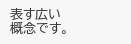表す広い概念です。